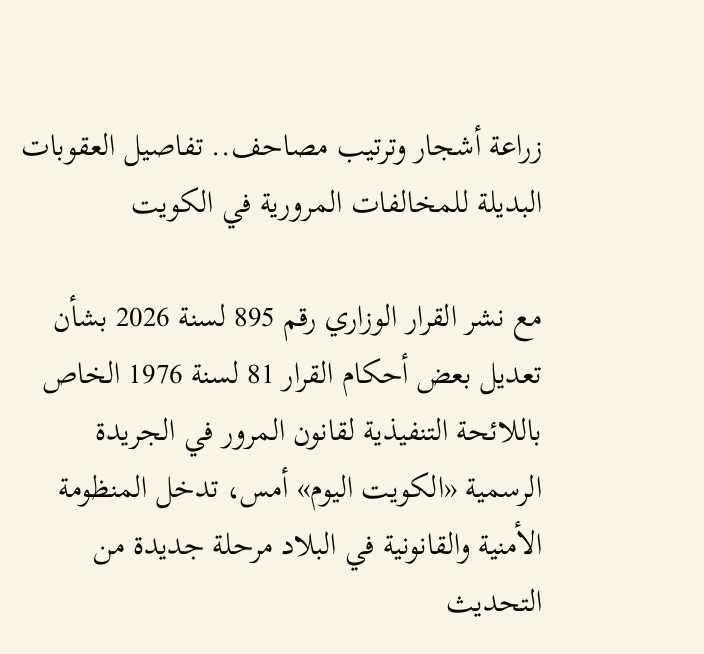زراعة أشجار وترتيب مصاحف.. تفاصيل العقوبات البديلة للمخالفات المرورية في الكويت

مع نشر القرار الوزاري رقم 895 لسنة 2026 بشأن تعديل بعض أحكام القرار 81 لسنة 1976 الخاص باللائحة التنفيذية لقانون المرور في الجريدة الرسمية «الكويت اليوم» أمس، تدخل المنظومة الأمنية والقانونية في البلاد مرحلة جديدة من التحديث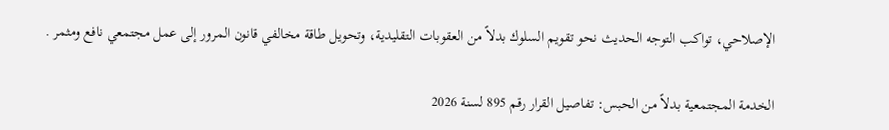الإصلاحي، تواكب التوجه الحديث نحو تقويم السلوك بدلاً من العقوبات التقليدية، وتحويل طاقة مخالفي قانون المرور إلى عمل مجتمعي نافع ومثمر .

الخدمة المجتمعية بدلاً من الحبس: تفاصيل القرار رقم 895 لسنة 2026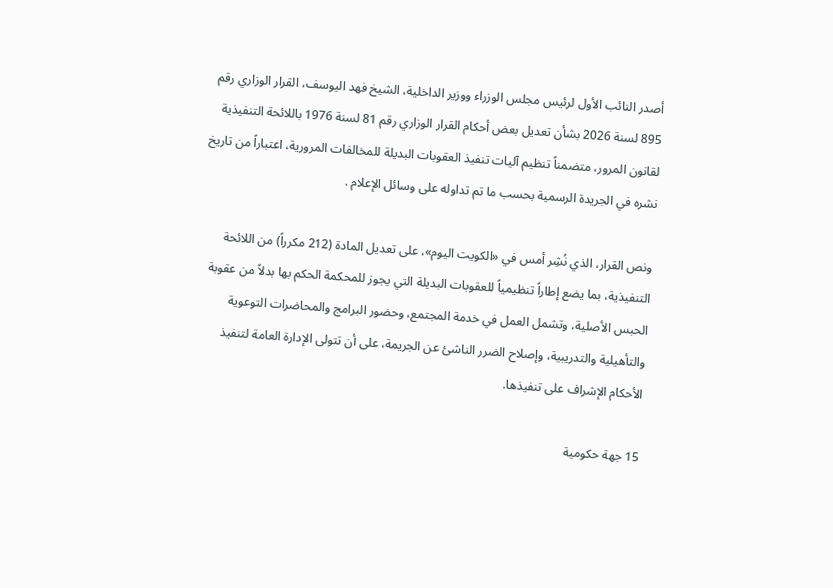أصدر النائب الأول لرئيس مجلس الوزراء ووزير الداخلية، الشيخ فهد اليوسف، القرار الوزاري رقم 895 لسنة 2026 بشأن تعديل بعض أحكام القرار الوزاري رقم 81 لسنة 1976 باللائحة التنفيذية لقانون المرور، متضمناً تنظيم آليات تنفيذ العقوبات البديلة للمخالفات المرورية، اعتباراً من تاريخ نشره في الجريدة الرسمية بحسب ما تم تداوله على وسائل الإعلام .

ونص القرار، الذي نُشِر أمس في «الكويت اليوم»، على تعديل المادة (212 مكرراً) من اللائحة التنفيذية، بما يضع إطاراً تنظيمياً للعقوبات البديلة التي يجوز للمحكمة الحكم بها بدلاً من عقوبة الحبس الأصلية، وتشمل العمل في خدمة المجتمع، وحضور البرامج والمحاضرات التوعوية والتأهيلية والتدريبية، وإصلاح الضرر الناشئ عن الجريمة، على أن تتولى الإدارة العامة لتنفيذ الأحكام الإشراف على تنفيذها.

15 جهة حكومية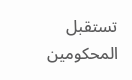تستقبل المحكومين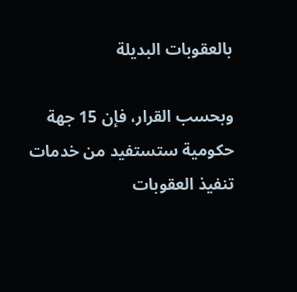بالعقوبات البديلة

وبحسب القرار، فإن 15 جهة حكومية ستستفيد من خدمات تنفيذ العقوبات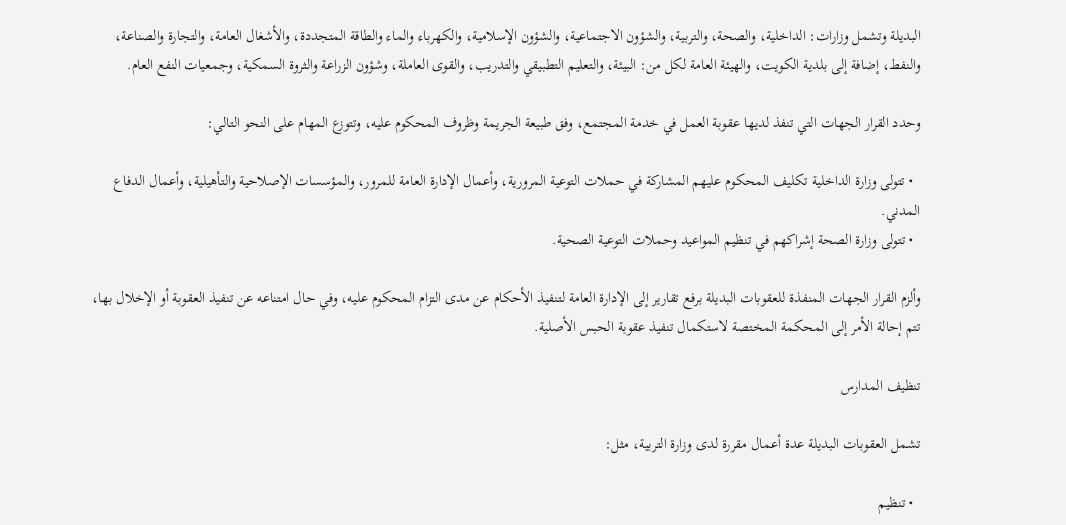البديلة وتشمل وزارات: الداخلية، والصحة، والتربية، والشؤون الاجتماعية، والشؤون الإسلامية، والكهرباء والماء والطاقة المتجددة، والأشغال العامة، والتجارة والصناعة، والنفط، إضافة إلى بلدية الكويت، والهيئة العامة لكل من: البيئة، والتعليم التطبيقي والتدريب، والقوى العاملة، وشؤون الزراعة والثروة السمكية، وجمعيات النفع العام.

وحدد القرار الجهات التي تنفذ لديها عقوبة العمل في خدمة المجتمع، وفق طبيعة الجريمة وظروف المحكوم عليه، وتتوزع المهام على النحو التالي:

  • تتولى وزارة الداخلية تكليف المحكوم عليهم المشاركة في حملات التوعية المرورية، وأعمال الإدارة العامة للمرور، والمؤسسات الإصلاحية والتأهيلية، وأعمال الدفاع المدني.
  • تتولى وزارة الصحة إشراكهم في تنظيم المواعيد وحملات التوعية الصحية.

وألزم القرار الجهات المنفذة للعقوبات البديلة برفع تقارير إلى الإدارة العامة لتنفيذ الأحكام عن مدى التزام المحكوم عليه، وفي حال امتناعه عن تنفيذ العقوبة أو الإخلال بها، تتم إحالة الأمر إلى المحكمة المختصة لاستكمال تنفيذ عقوبة الحبس الأصلية.

تنظيف المدارس

تشمل العقوبات البديلة عدة أعمال مقررة لدى وزارة التربية، مثل:

  • تنظيم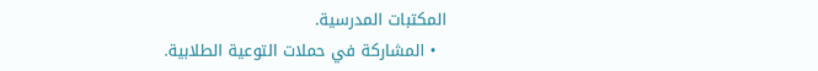المكتبات المدرسية.
  • المشاركة في حملات التوعية الطلابية.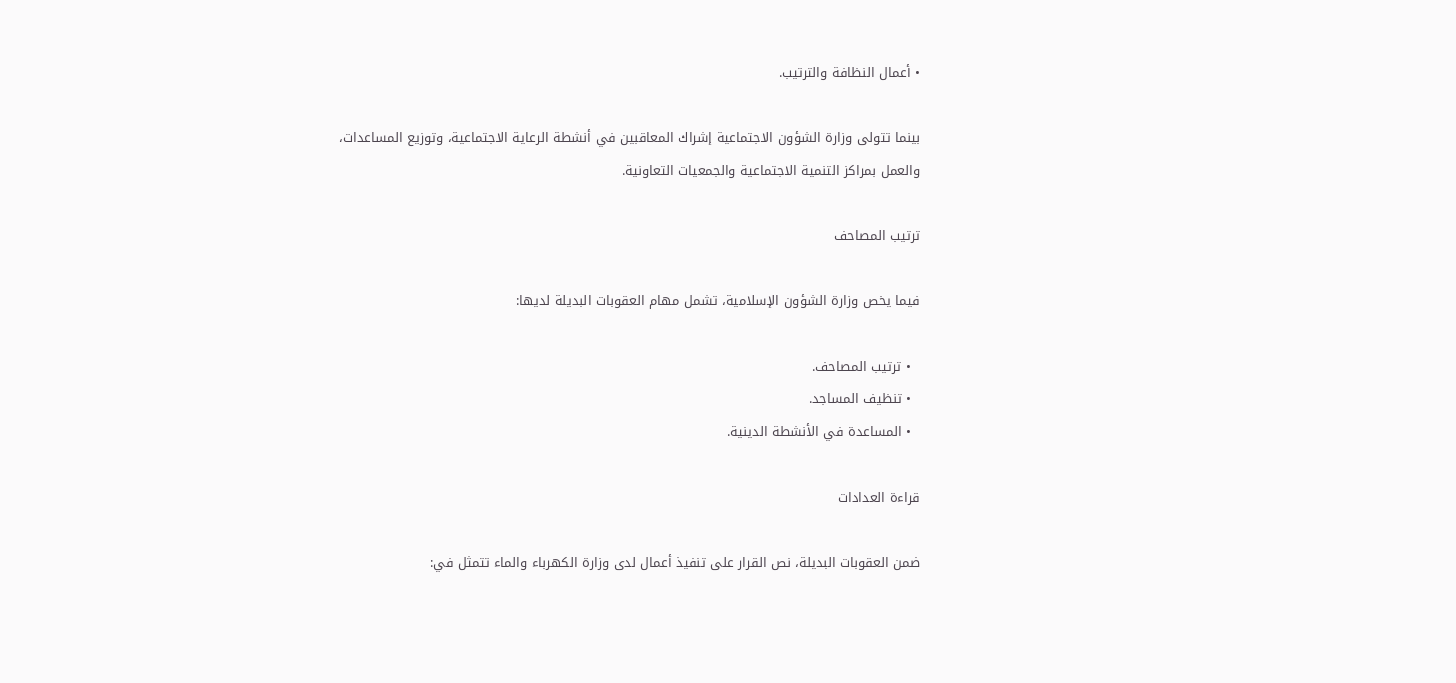• أعمال النظافة والترتيب.

بينما تتولى وزارة الشؤون الاجتماعية إشراك المعاقبين في أنشطة الرعاية الاجتماعية، وتوزيع المساعدات، والعمل بمراكز التنمية الاجتماعية والجمعيات التعاونية.

ترتيب المصاحف

فيما يخص وزارة الشؤون الإسلامية، تشمل مهام العقوبات البديلة لديها:

  • ترتيب المصاحف.
  • تنظيف المساجد.
  • المساعدة في الأنشطة الدينية.

قراءة العدادات

ضمن العقوبات البديلة، نص القرار على تنفيذ أعمال لدى وزارة الكهرباء والماء تتمثل في: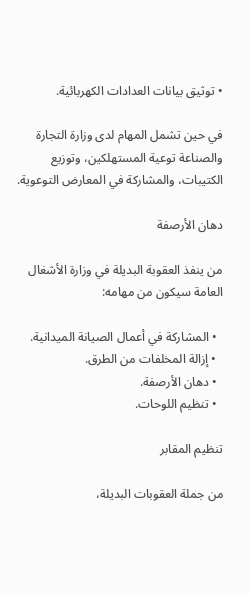• توثيق بيانات العدادات الكهربائية.

في حين تشمل المهام لدى وزارة التجارة والصناعة توعية المستهلكين، وتوزيع الكتيبات، والمشاركة في المعارض التوعوية.

دهان الأرصفة

من ينفذ العقوبة البديلة في وزارة الأشغال العامة سيكون من مهامه:

  • المشاركة في أعمال الصيانة الميدانية.
  • إزالة المخلفات من الطرق.
  • دهان الأرصفة.
  • تنظيم اللوحات.

تنظيم المقابر

من جملة العقوبات البديلة،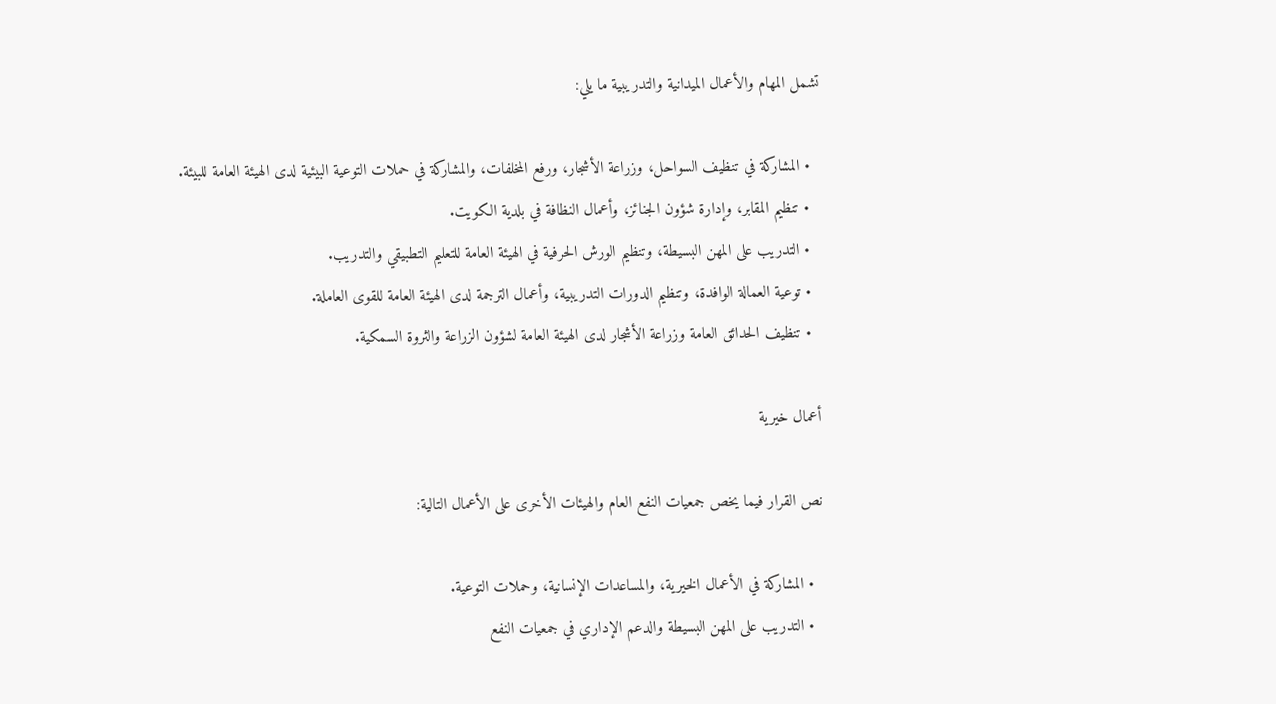تشمل المهام والأعمال الميدانية والتدريبية ما يلي:

  • المشاركة في تنظيف السواحل، وزراعة الأشجار، ورفع المخلفات، والمشاركة في حملات التوعية البيئية لدى الهيئة العامة للبيئة.
  • تنظيم المقابر، وإدارة شؤون الجنائز، وأعمال النظافة في بلدية الكويت.
  • التدريب على المهن البسيطة، وتنظيم الورش الحرفية في الهيئة العامة للتعليم التطبيقي والتدريب.
  • توعية العمالة الوافدة، وتنظيم الدورات التدريبية، وأعمال الترجمة لدى الهيئة العامة للقوى العاملة.
  • تنظيف الحدائق العامة وزراعة الأشجار لدى الهيئة العامة لشؤون الزراعة والثروة السمكية.

أعمال خيرية

نص القرار فيما يخص جمعيات النفع العام والهيئات الأخرى على الأعمال التالية:

  • المشاركة في الأعمال الخيرية، والمساعدات الإنسانية، وحملات التوعية.
  • التدريب على المهن البسيطة والدعم الإداري في جمعيات النفع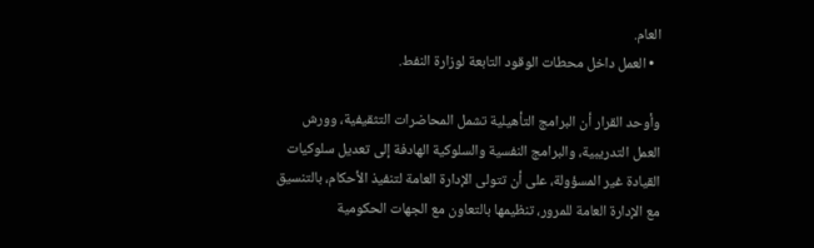العام.
  • العمل داخل محطات الوقود التابعة لوزارة النفط.

وأوحد القرار أن البرامج التأهيلية تشمل المحاضرات التثقيفية، وورش العمل التدريبية، والبرامج النفسية والسلوكية الهادفة إلى تعديل سلوكيات القيادة غير المسؤولة، على أن تتولى الإدارة العامة لتنفيذ الأحكام، بالتنسيق مع الإدارة العامة للمرور، تنظيمها بالتعاون مع الجهات الحكومية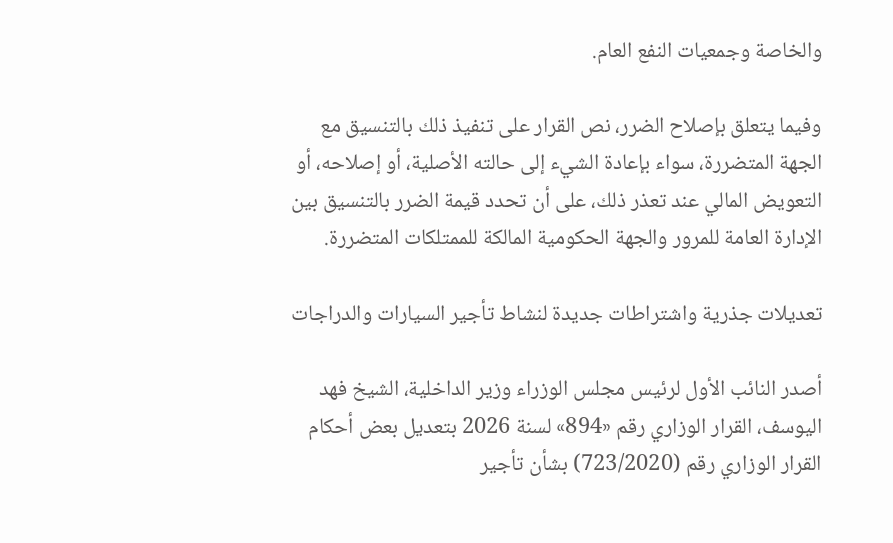والخاصة وجمعيات النفع العام.

وفيما يتعلق بإصلاح الضرر، نص القرار على تنفيذ ذلك بالتنسيق مع الجهة المتضررة، سواء بإعادة الشيء إلى حالته الأصلية، أو إصلاحه، أو التعويض المالي عند تعذر ذلك، على أن تحدد قيمة الضرر بالتنسيق بين الإدارة العامة للمرور والجهة الحكومية المالكة للممتلكات المتضررة.

تعديلات جذرية واشتراطات جديدة لنشاط تأجير السيارات والدراجات

أصدر النائب الأول لرئيس مجلس الوزراء وزير الداخلية، الشيخ فهد اليوسف، القرار الوزاري رقم «894» لسنة 2026 بتعديل بعض أحكام القرار الوزاري رقم (723/2020) بشأن تأجير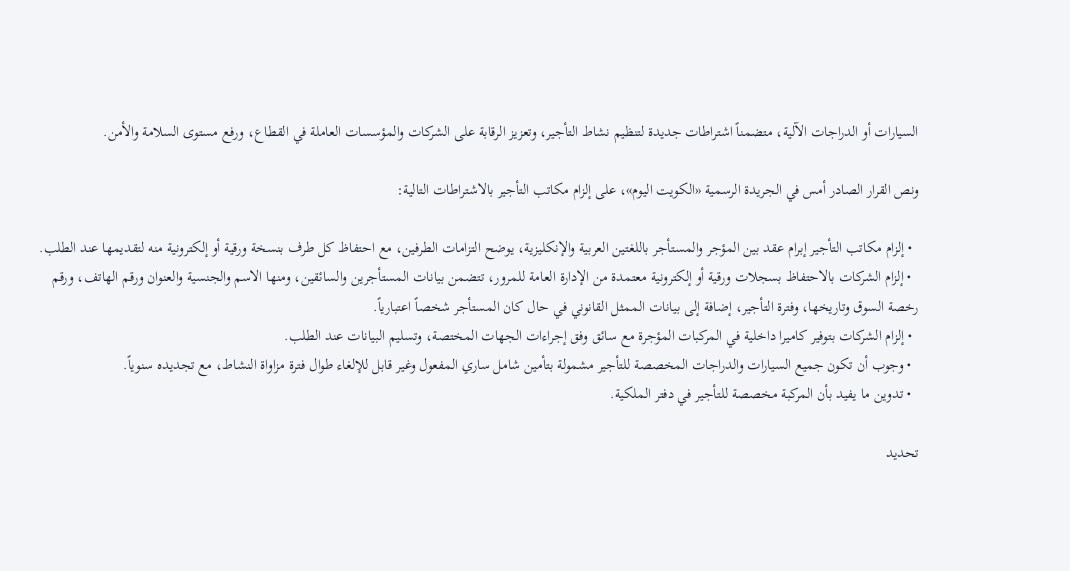السيارات أو الدراجات الآلية، متضمناً اشتراطات جديدة لتنظيم نشاط التأجير، وتعزيز الرقابة على الشركات والمؤسسات العاملة في القطاع، ورفع مستوى السلامة والأمن.

ونص القرار الصادر أمس في الجريدة الرسمية «الكويت اليوم»، على إلزام مكاتب التأجير بالاشتراطات التالية:

  • إلزام مكاتب التأجير إبرام عقد بين المؤجر والمستأجر باللغتين العربية والإنكليزية، يوضح التزامات الطرفين، مع احتفاظ كل طرف بنسخة ورقية أو إلكترونية منه لتقديمها عند الطلب.
  • إلزام الشركات بالاحتفاظ بسجلات ورقية أو إلكترونية معتمدة من الإدارة العامة للمرور، تتضمن بيانات المستأجرين والسائقين، ومنها الاسم والجنسية والعنوان ورقم الهاتف، ورقم رخصة السوق وتاريخها، وفترة التأجير، إضافة إلى بيانات الممثل القانوني في حال كان المستأجر شخصاً اعتبارياً.
  • إلزام الشركات بتوفير كاميرا داخلية في المركبات المؤجرة مع سائق وفق إجراءات الجهات المختصة، وتسليم البيانات عند الطلب.
  • وجوب أن تكون جميع السيارات والدراجات المخصصة للتأجير مشمولة بتأمين شامل ساري المفعول وغير قابل للإلغاء طوال فترة مزاواة النشاط، مع تجديده سنوياً.
  • تدوين ما يفيد بأن المركبة مخصصة للتأجير في دفتر الملكية.

تحديد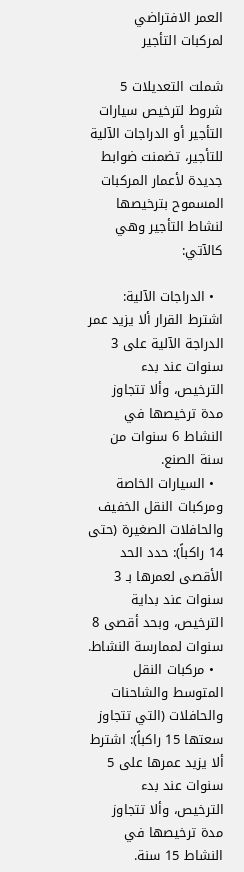العمر الافتراضي لمركبات التأجير

شملت التعديلات 5 شروط لترخيص سيارات التأجير أو الدراجات الآلية للتأجير، تضمنت ضوابط جديدة لأعمار المركبات المسموح بترخيصها لنشاط التأجير وهي كالآتي:

  • الدراجات الآلية: اشترط القرار ألا يزيد عمر الدراجة الآلية على 3 سنوات عند بدء الترخيص، وألا تتجاوز مدة ترخيصها في النشاط 6 سنوات من سنة الصنع.
  • السيارات الخاصة ومركبات النقل الخفيف والحافلات الصغيرة (حتى 14 راكباً): حدد الحد الأقصى لعمرها بـ 3 سنوات عند بداية الترخيص، وبحد أقصى 8 سنوات لممارسة النشاط.
  • مركبات النقل المتوسط والشاحنات والحافلات (التي تتجاوز سعتها 15 راكباً): اشترط ألا يزيد عمرها على 5 سنوات عند بدء الترخيص، وألا تتجاوز مدة ترخيصها في النشاط 15 سنة.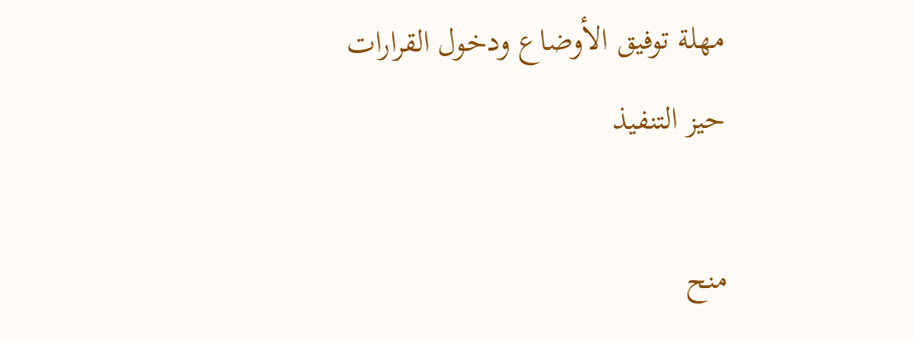مهلة توفيق الأوضاع ودخول القرارات حيز التنفيذ

منح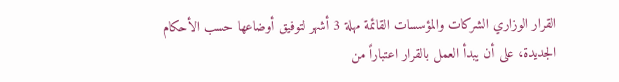القرار الوزاري الشركات والمؤسسات القائمة مهلة 3 أشهر لتوفيق أوضاعها حسب الأحكام الجديدة، على أن يبدأ العمل بالقرار اعتباراً من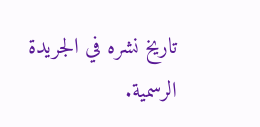تاريخ نشره في الجريدة الرسمية.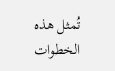تُمثل هذه الخطوات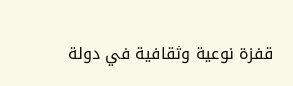قفزة نوعية وثقافية في دولة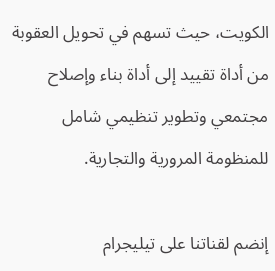الكويت، حيث تسهم في تحويل العقوبة من أداة تقييد إلى أداة بناء وإصلاح مجتمعي وتطوير تنظيمي شامل للمنظومة المرورية والتجارية.

إنضم لقناتنا على تيليجرام